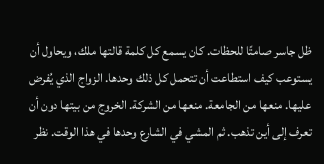ظل جاسر صامتًا للحظات. كان يسمع كل كلمة قالتها ملك، ويحاول أن يستوعب كيف استطاعت أن تتحمل كل ذلك وحدها. الزواج الذي يُفرض عليها. منعها من الجامعة. منعها من الشركة. الخروج من بيتها دون أن تعرف إلى أين تذهب. ثم المشي في الشارع وحدها في هذا الوقت. نظر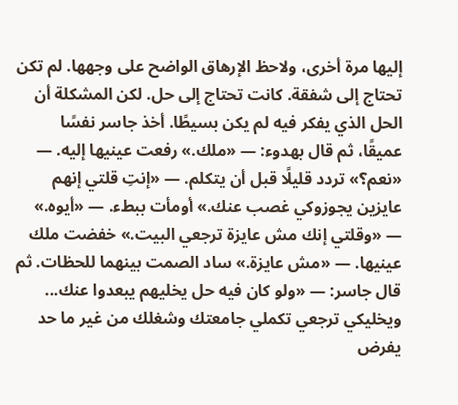إليها مرة أخرى، ولاحظ الإرهاق الواضح على وجهها. لم تكن تحتاج إلى شفقة. كانت تحتاج إلى حل. لكن المشكلة أن الحل الذي يفكر فيه لم يكن بسيطًا. أخذ جاسر نفسًا عميقًا، ثم قال بهدوء: — «ملك.» رفعت عينيها إليه. — «نعم؟» تردد قليلًا قبل أن يتكلم. — «إنتِ قلتي إنهم عايزين يجوزوكي غصب عنك.» أومأت ببطء. — «أيوه.» — «وقلتي إنك مش عايزة ترجعي البيت.» خفضت ملك عينيها. — «مش عايزة.» ساد الصمت بينهما للحظات. ثم قال جاسر: — «ولو كان فيه حل يخليهم يبعدوا عنك... ويخليكي ترجعي تكملي جامعتك وشغلك من غير ما حد يفرض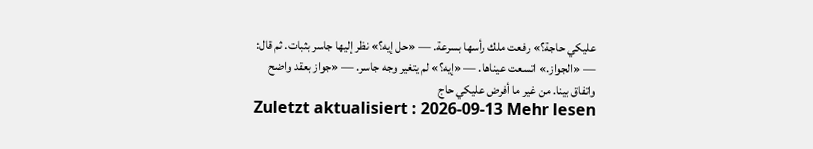عليكي حاجة؟» رفعت ملك رأسها بسرعة. — «حل إيه؟» نظر إليها جاسر بثبات. ثم قال: — «الجواز.» اتسعت عيناها. — «إيه؟» لم يتغير وجه جاسر. — «جواز بعقد واضح واتفاق بينا. من غير ما أفرض عليكي حاج
Zuletzt aktualisiert : 2026-09-13 Mehr lesen